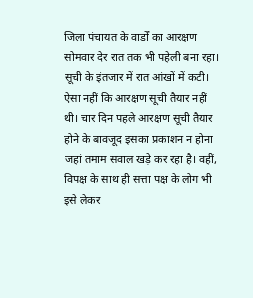जिला पंचायत के वार्डों का आरक्षण सोमवार देर रात तक भी पहेली बना रहा। सूची के इंतजार में रात आंखों में कटी। ऐसा नहीं कि आरक्षण सूची तैयार नहीं थी। चार दिन पहले आरक्षण सूची तैयार होने के बावजूद इसका प्रकाशन न होना जहां तमाम सवाल खड़े कर रहा है। वहीं, विपक्ष के साथ ही सत्ता पक्ष के लोग भी इसे लेकर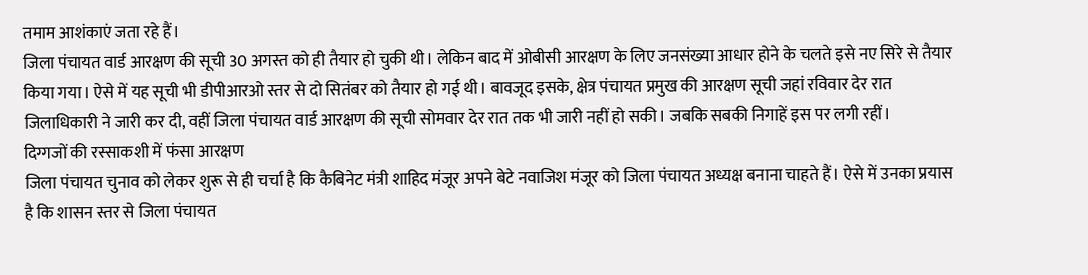तमाम आशंकाएं जता रहे हैं।
जिला पंचायत वार्ड आरक्षण की सूची 30 अगस्त को ही तैयार हो चुकी थी। लेकिन बाद में ओबीसी आरक्षण के लिए जनसंख्या आधार होने के चलते इसे नए सिरे से तैयार किया गया। ऐसे में यह सूची भी डीपीआरओ स्तर से दो सितंबर को तैयार हो गई थी। बावजूद इसके, क्षेत्र पंचायत प्रमुख की आरक्षण सूची जहां रविवार देर रात जिलाधिकारी ने जारी कर दी, वहीं जिला पंचायत वार्ड आरक्षण की सूची सोमवार देर रात तक भी जारी नहीं हो सकी। जबकि सबकी निगाहें इस पर लगी रहीं।
दिग्गजों की रस्साकशी में फंसा आरक्षण
जिला पंचायत चुनाव को लेकर शुरू से ही चर्चा है कि कैबिनेट मंत्री शाहिद मंजूर अपने बेटे नवाजिश मंजूर को जिला पंचायत अध्यक्ष बनाना चाहते हैं। ऐसे में उनका प्रयास है कि शासन स्तर से जिला पंचायत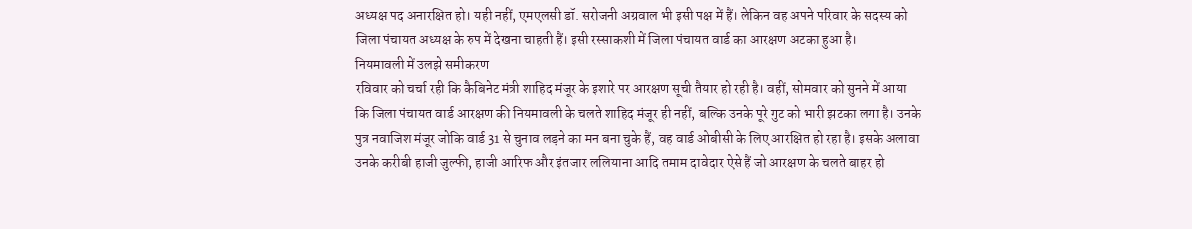अध्यक्ष पद अनारक्षित हो। यही नहीं, एमएलसी डॉ. सरोजनी अग्रवाल भी इसी पक्ष में हैं। लेकिन वह अपने परिवार के सदस्य को जिला पंचायत अध्यक्ष के रुप में देखना चाहती हैं। इसी रस्साकशी में जिला पंचायत वार्ड का आरक्षण अटका हुआ है।
नियमावली में उलझे समीकरण
रविवार को चर्चा रही कि कैबिनेट मंत्री शाहिद मंजूर के इशारे पर आरक्षण सूची तैयार हो रही है। वहीं, सोमवार को सुनने में आया कि जिला पंचायत वार्ड आरक्षण की नियमावली के चलते शाहिद मंजूर ही नहीं, बल्कि उनके पूरे गुट को भारी झटका लगा है। उनके पुत्र नवाजिश मंजूर जोकि वार्ड 31 से चुनाव लड़ने का मन बना चुके हैं, वह वार्ड ओबीसी के लिए आरक्षित हो रहा है। इसके अलावा उनके करीबी हाजी जुल्फी, हाजी आरिफ और इंतजार ललियाना आदि तमाम दावेदार ऐसे हैं जो आरक्षण के चलते बाहर हो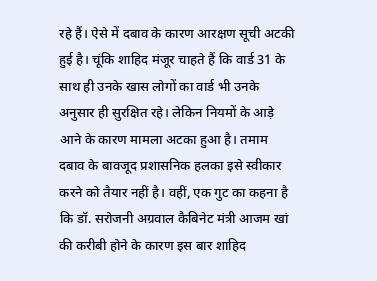रहे हैं। ऐसे में दबाव के कारण आरक्षण सूची अटकी हुई है। चूंकि शाहिद मंजूर चाहते हैं कि वार्ड 31 के साथ ही उनके खास लोगों का वार्ड भी उनके अनुसार ही सुरक्षित रहे। लेकिन नियमों के आड़े आने के कारण मामला अटका हुआ है। तमाम दबाव के बावजूद प्रशासनिक हलका इसे स्वीकार करने को तैयार नहीं है। वहीं, एक गुट का कहना है कि डॉ. सरोजनी अग्रवाल कैबिनेट मंत्री आजम खां की करीबी होने के कारण इस बार शाहिद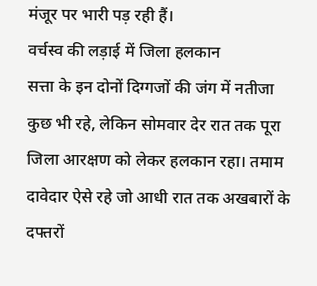मंजूर पर भारी पड़ रही हैं।
वर्चस्व की लड़ाई में जिला हलकान
सत्ता के इन दोनों दिग्गजों की जंग में नतीजा कुछ भी रहे, लेकिन सोमवार देर रात तक पूरा जिला आरक्षण को लेकर हलकान रहा। तमाम दावेदार ऐसे रहे जो आधी रात तक अखबारों के दफ्तरों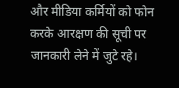और मीडिया कर्मियों को फोन करके आरक्षण की सूची पर जानकारी लेने में जुटे रहे।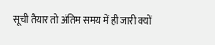सूची तैयार तो अंतिम समय में ही जारी क्यों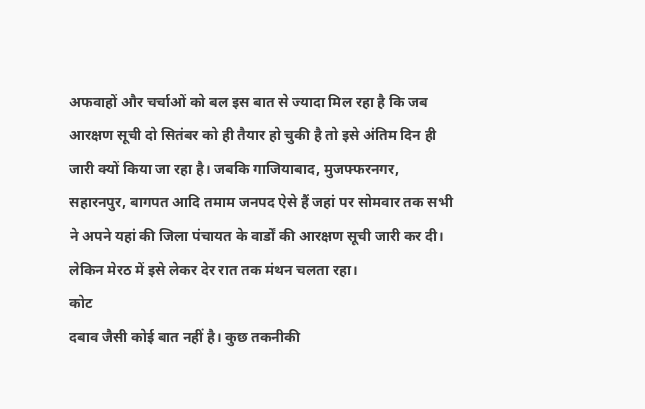अफवाहों और चर्चाओं को बल इस बात से ज्यादा मिल रहा है कि जब आरक्षण सूची दो सितंबर को ही तैयार हो चुकी है तो इसे अंतिम दिन ही जारी क्यों किया जा रहा है। जबकि गाजियाबाद, मुजफ्फरनगर, सहारनपुर, बागपत आदि तमाम जनपद ऐसे हैं जहां पर सोमवार तक सभी ने अपने यहां की जिला पंचायत के वार्डों की आरक्षण सूची जारी कर दी। लेकिन मेरठ में इसे लेकर देर रात तक मंथन चलता रहा।
कोट
दबाव जैसी कोई बात नहीं है। कुछ तकनीकी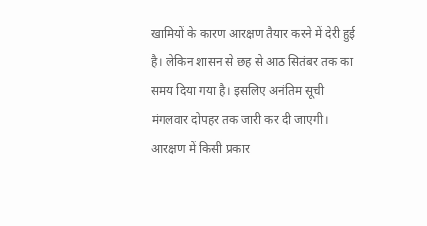खामियों के कारण आरक्षण तैयार करने में देरी हुई है। लेकिन शासन से छह से आठ सितंबर तक का समय दिया गया है। इसलिए अनंतिम सूची मंगलवार दोपहर तक जारी कर दी जाएगी। आरक्षण में किसी प्रकार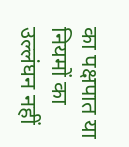का पक्षपात या नियमों का उल्लंघन नहीं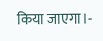किया जाएगा।-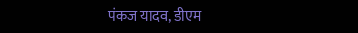पंकज यादव, डीएम